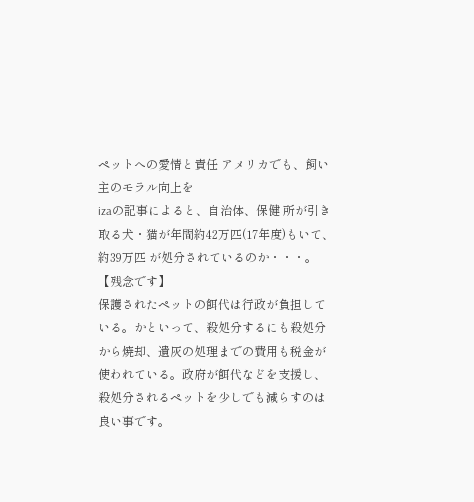ペットへの愛情と責任 アメリカでも、飼い主のモラル向上を
izaの記事によると、自治体、保健 所が引き取る犬・猫が年間約42万匹(17年度)もいて、約39万匹 が処分されているのか・・・。【残念です】
保護されたペットの餌代は行政が負担している。かといって、殺処分するにも殺処分から焼却、遺灰の処理までの費用も税金が使われている。政府が餌代などを支援し、殺処分されるペットを少しでも減らすのは良い事です。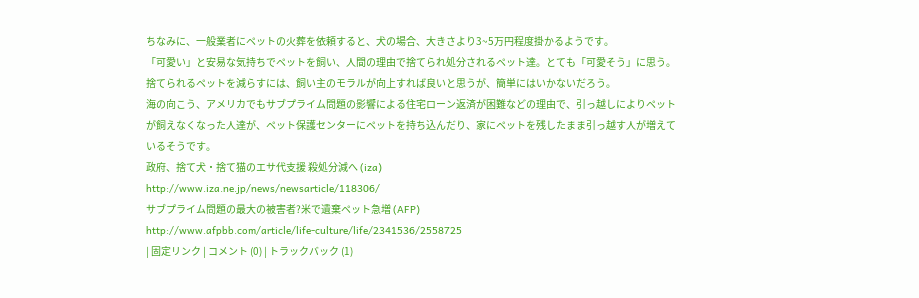ちなみに、一般業者にペットの火葬を依頼すると、犬の場合、大きさより3~5万円程度掛かるようです。
「可愛い」と安易な気持ちでペットを飼い、人間の理由で捨てられ処分されるペット達。とても「可愛そう」に思う。捨てられるペットを減らすには、飼い主のモラルが向上すれば良いと思うが、簡単にはいかないだろう。
海の向こう、アメリカでもサブプライム問題の影響による住宅ローン返済が困難などの理由で、引っ越しによりペットが飼えなくなった人達が、ペット保護センターにペットを持ち込んだり、家にペットを残したまま引っ越す人が増えているそうです。
政府、捨て犬・捨て猫のエサ代支援 殺処分減へ (iza)
http://www.iza.ne.jp/news/newsarticle/118306/
サブプライム問題の最大の被害者?米で遺棄ペット急増 (AFP)
http://www.afpbb.com/article/life-culture/life/2341536/2558725
| 固定リンク | コメント (0) | トラックバック (1)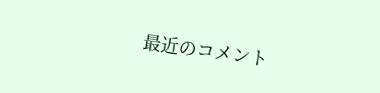最近のコメント